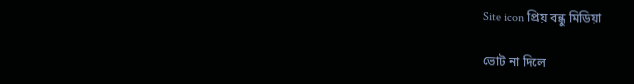Site icon প্রিয় বন্ধু মিডিয়া

ভোট না দিলে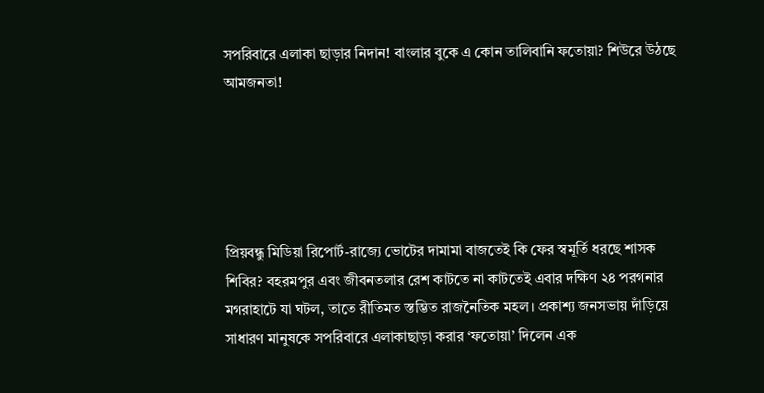সপরিবারে এলাকা ছাড়ার নিদান! বাংলার বুকে এ কোন তালিবানি ফতোয়া? শিউরে উঠছে আমজনতা!





প্রিয়বন্ধু মিডিয়া রিপোর্ট-রাজ্যে ভোটের দামামা বাজতেই কি ফের স্বমূর্তি ধরছে শাসক শিবির? বহরমপুর এবং জীবনতলার রেশ কাটতে না কাটতেই এবার দক্ষিণ ২৪ পরগনার মগরাহাটে যা ঘটল, তাতে রীতিমত স্তম্ভিত রাজনৈতিক মহল। প্রকাশ্য জনসভায় দাঁড়িয়ে সাধারণ মানুষকে সপরিবারে এলাকাছাড়া করার ‘ফতোয়া’ দিলেন এক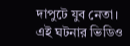দাপুটে যুব নেতা। এই ঘটনার ভিডিও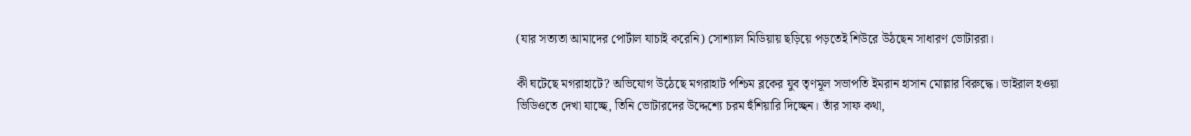(যার সত্যতা আমাদের পোর্টাল যাচাই করেনি) সোশ্যাল মিডিয়ায় ছড়িয়ে পড়তেই শিউরে উঠছেন সাধারণ ভোটাররা।

কী ঘটেছে মগরাহাটে? অভিযোগ উঠেছে মগরাহাট পশ্চিম ব্লকের যুব তৃণমূল সভাপতি ইমরান হাসান মোল্লার বিরুদ্ধে। ভাইরাল হওয়া ভিডিওতে দেখা যাচ্ছে, তিনি ভোটারদের উদ্দেশ্যে চরম হুঁশিয়ারি দিচ্ছেন। তাঁর সাফ কথা,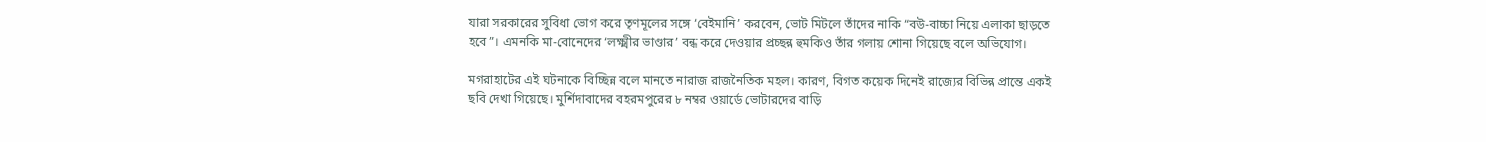যারা সরকারের সুবিধা ভোগ করে তৃণমূলের সঙ্গে ‘বেইমানি’ করবেন, ভোট মিটলে তাঁদের নাকি “বউ-বাচ্চা নিয়ে এলাকা ছাড়তে হবে”। এমনকি মা-বোনেদের ‘লক্ষ্মীর ভাণ্ডার’ বন্ধ করে দেওয়ার প্রচ্ছন্ন হুমকিও তাঁর গলায় শোনা গিয়েছে বলে অভিযোগ।

মগরাহাটের এই ঘটনাকে বিচ্ছিন্ন বলে মানতে নারাজ রাজনৈতিক মহল। কারণ, বিগত কয়েক দিনেই রাজ্যের বিভিন্ন প্রান্তে একই ছবি দেখা গিয়েছে। মুর্শিদাবাদের বহরমপুরের ৮ নম্বর ওয়ার্ডে ভোটারদের বাড়ি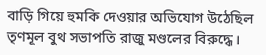বাড়ি গিয়ে হুমকি দেওয়ার অভিযোগ উঠেছিল তৃণমূল বুথ সভাপতি রাজু মণ্ডলের বিরুদ্ধে।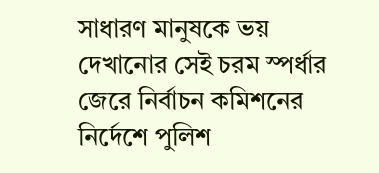সাধারণ মানুষকে ভয় দেখানোর সেই চরম স্পর্ধার জেরে নির্বাচন কমিশনের নির্দেশে পুলিশ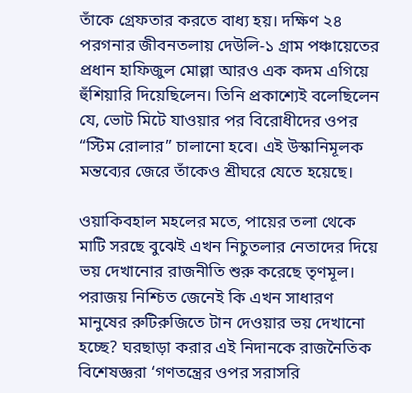তাঁকে গ্রেফতার করতে বাধ্য হয়। দক্ষিণ ২৪ পরগনার জীবনতলায় দেউলি-১ গ্রাম পঞ্চায়েতের প্রধান হাফিজুল মোল্লা আরও এক কদম এগিয়ে হুঁশিয়ারি দিয়েছিলেন। তিনি প্রকাশ্যেই বলেছিলেন যে, ভোট মিটে যাওয়ার পর বিরোধীদের ওপর “স্টিম রোলার” চালানো হবে। এই উস্কানিমূলক মন্তব্যের জেরে তাঁকেও শ্রীঘরে যেতে হয়েছে।

ওয়াকিবহাল মহলের মতে, পায়ের তলা থেকে মাটি সরছে বুঝেই এখন নিচুতলার নেতাদের দিয়ে ভয় দেখানোর রাজনীতি শুরু করেছে তৃণমূল। পরাজয় নিশ্চিত জেনেই কি এখন সাধারণ মানুষের রুটিরুজিতে টান দেওয়ার ভয় দেখানো হচ্ছে? ঘরছাড়া করার এই নিদানকে রাজনৈতিক বিশেষজ্ঞরা ‘গণতন্ত্রের ওপর সরাসরি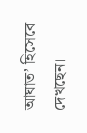আঘাত’ হিসেবে দেখছেন।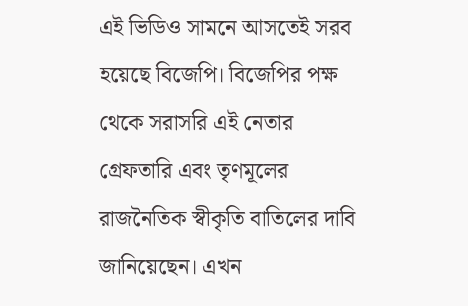এই ভিডিও সামনে আসতেই সরব হয়েছে বিজেপি। বিজেপির পক্ষ থেকে সরাসরি এই নেতার গ্রেফতারি এবং তৃণমূলের রাজনৈতিক স্বীকৃতি বাতিলের দাবি জানিয়েছেন। এখন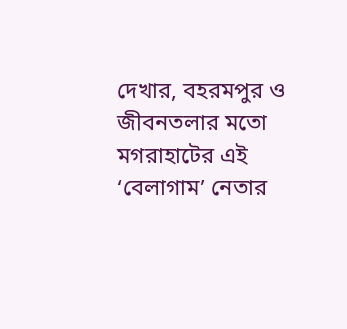দেখার, বহরমপুর ও জীবনতলার মতো মগরাহাটের এই ‘বেলাগাম’ নেতার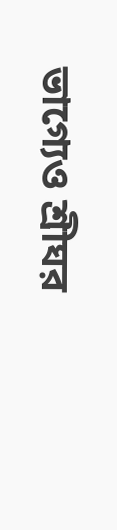ভাগ্যেও শ্রীঘর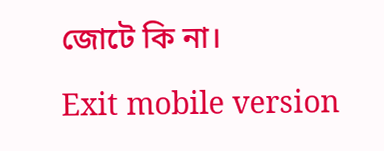জোটে কি না।

Exit mobile version